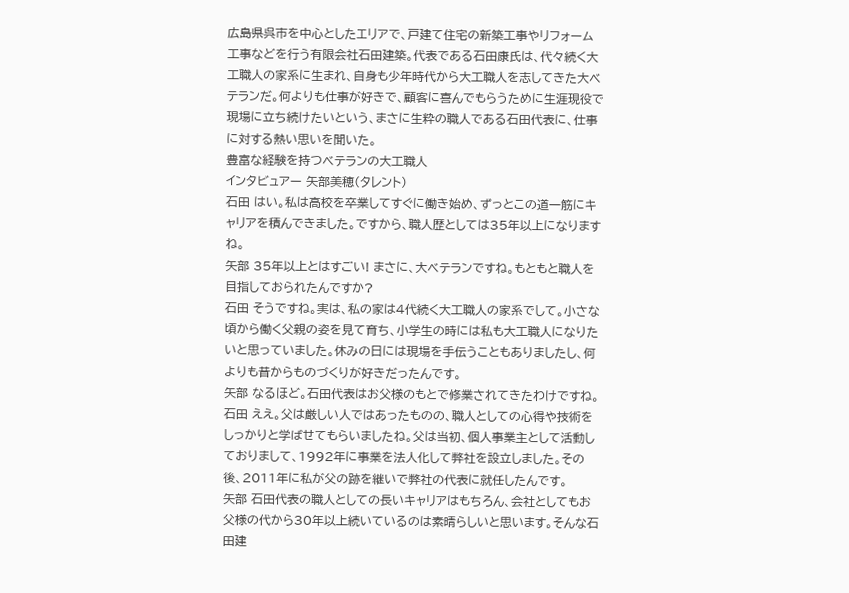広島県呉市を中心としたエリアで、戸建て住宅の新築工事やリフォーム工事などを行う有限会社石田建築。代表である石田康氏は、代々続く大工職人の家系に生まれ、自身も少年時代から大工職人を志してきた大ベテランだ。何よりも仕事が好きで、顧客に喜んでもらうために生涯現役で現場に立ち続けたいという、まさに生粋の職人である石田代表に、仕事に対する熱い思いを聞いた。
豊富な経験を持つベテランの大工職人
インタビュアー 矢部美穂(タレント)
石田 はい。私は高校を卒業してすぐに働き始め、ずっとこの道一筋にキャリアを積んできました。ですから、職人歴としては35年以上になりますね。
矢部 35年以上とはすごい! まさに、大ベテランですね。もともと職人を目指しておられたんですか?
石田 そうですね。実は、私の家は4代続く大工職人の家系でして。小さな頃から働く父親の姿を見て育ち、小学生の時には私も大工職人になりたいと思っていました。休みの日には現場を手伝うこともありましたし、何よりも昔からものづくりが好きだったんです。
矢部 なるほど。石田代表はお父様のもとで修業されてきたわけですね。
石田 ええ。父は厳しい人ではあったものの、職人としての心得や技術をしっかりと学ばせてもらいましたね。父は当初、個人事業主として活動しておりまして、1992年に事業を法人化して弊社を設立しました。その後、2011年に私が父の跡を継いで弊社の代表に就任したんです。
矢部 石田代表の職人としての長いキャリアはもちろん、会社としてもお父様の代から30年以上続いているのは素晴らしいと思います。そんな石田建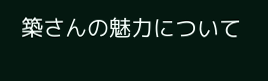築さんの魅力について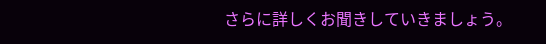さらに詳しくお聞きしていきましょう。